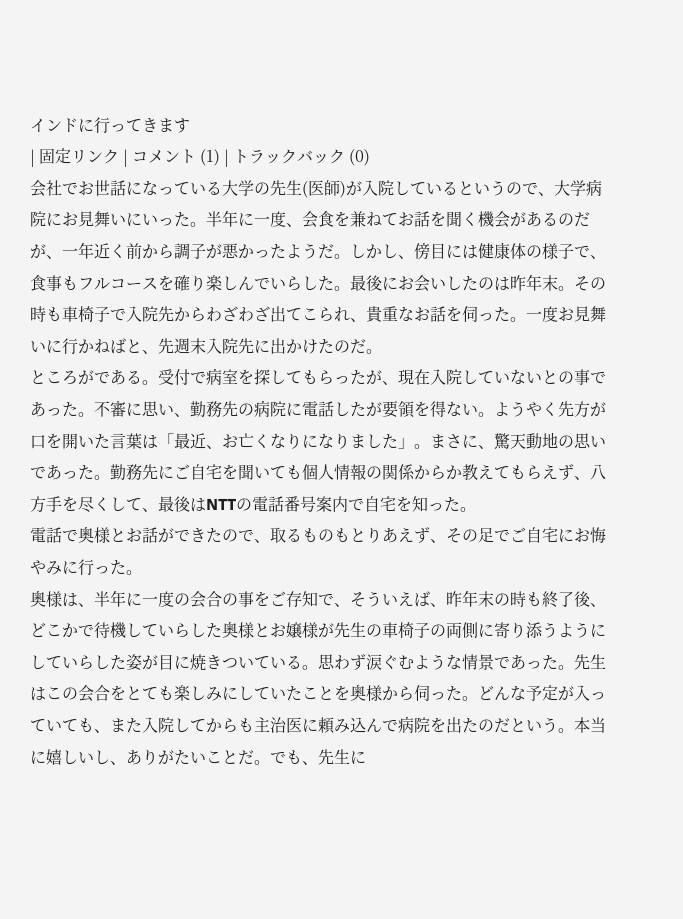インドに行ってきます
| 固定リンク | コメント (1) | トラックバック (0)
会社でお世話になっている大学の先生(医師)が入院しているというので、大学病院にお見舞いにいった。半年に一度、会食を兼ねてお話を聞く機会があるのだが、一年近く前から調子が悪かったようだ。しかし、傍目には健康体の様子で、食事もフルコースを確り楽しんでいらした。最後にお会いしたのは昨年末。その時も車椅子で入院先からわざわざ出てこられ、貴重なお話を伺った。一度お見舞いに行かねばと、先週末入院先に出かけたのだ。
ところがである。受付で病室を探してもらったが、現在入院していないとの事であった。不審に思い、勤務先の病院に電話したが要領を得ない。ようやく先方が口を開いた言葉は「最近、お亡くなりになりました」。まさに、驚天動地の思いであった。勤務先にご自宅を聞いても個人情報の関係からか教えてもらえず、八方手を尽くして、最後はNTTの電話番号案内で自宅を知った。
電話で奥様とお話ができたので、取るものもとりあえず、その足でご自宅にお悔やみに行った。
奥様は、半年に一度の会合の事をご存知で、そういえば、昨年末の時も終了後、どこかで待機していらした奥様とお嬢様が先生の車椅子の両側に寄り添うようにしていらした姿が目に焼きついている。思わず涙ぐむような情景であった。先生はこの会合をとても楽しみにしていたことを奥様から伺った。どんな予定が入っていても、また入院してからも主治医に頼み込んで病院を出たのだという。本当に嬉しいし、ありがたいことだ。でも、先生に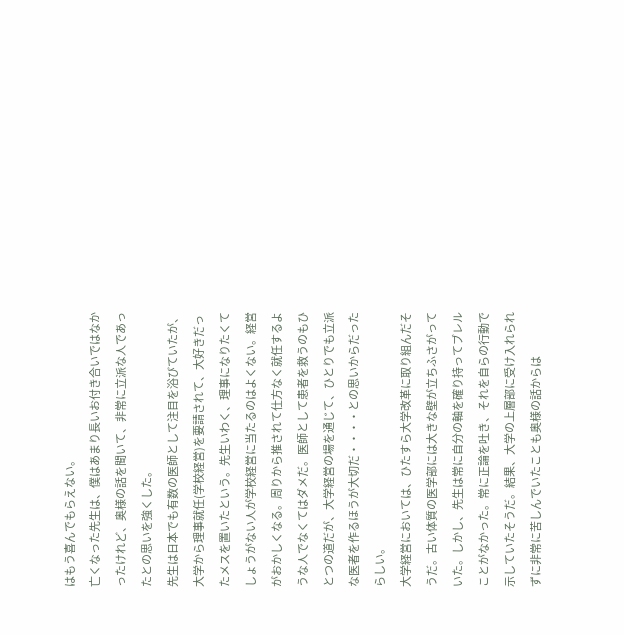はもう喜んでもらえない。
亡くなった先生は、僕はあまり長いお付き合いではなかったけれど、奥様の話を聞いて、非常に立派な人であったとの思いを強くした。
先生は日本でも有数の医師として注目を浴びていたが、大学から理事就任(学校経営)を要請されて、大好きだったメスを置いたという。先生いわく、理事になりたくてしょうがない人が学校経営に当たるのはよくない。経営がおかしくなる。周りから推されて仕方なく就任するような人でなくてはダメだ。医師として患者を救うのもひとつの道だが、大学経営の場を通じて、ひとりでも立派な医者を作るほうが大切だ・・・・との思いからだったらしい。
大学経営においては、ひたすら大学改革に取り組んだそうだ。古い体質の医学部には大きな壁が立ちふさがっていた。しかし、先生は常に自分の軸を確り持ってブレルことがなかった。常に正論を吐き、それを自らの行動で示していたそうだ。結果、大学の上層部に受け入れられずに非常に苦しんでいたことも奥様の話からは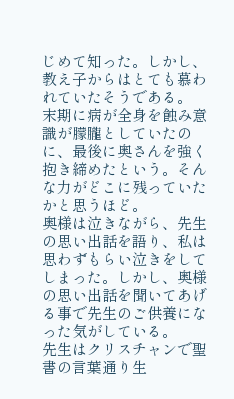じめて知った。しかし、教え子からはとても慕われていたそうである。
末期に病が全身を蝕み意識が朦朧としていたのに、最後に奥さんを強く抱き締めたという。そんな力がどこに残っていたかと思うほど。
奥様は泣きながら、先生の思い出話を語り、私は思わずもらい泣きをしてしまった。しかし、奥様の思い出話を聞いてあげる事で先生のご供養になった気がしている。
先生はクリスチャンで聖書の言葉通り生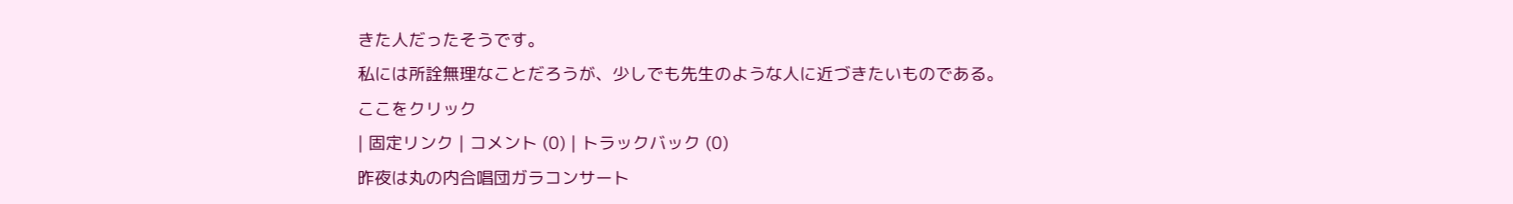きた人だったそうです。
私には所詮無理なことだろうが、少しでも先生のような人に近づきたいものである。
ここをクリック
| 固定リンク | コメント (0) | トラックバック (0)
昨夜は丸の内合唱団ガラコンサート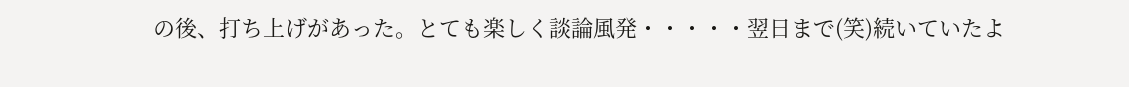の後、打ち上げがあった。とても楽しく談論風発・・・・・翌日まで(笑)続いていたよ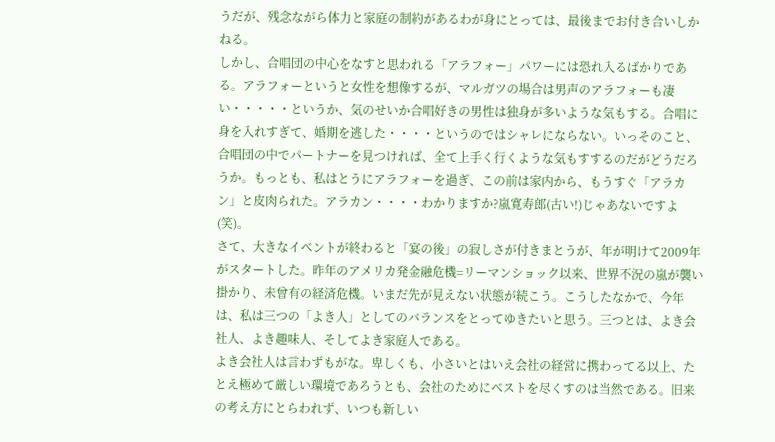うだが、残念ながら体力と家庭の制約があるわが身にとっては、最後までお付き合いしかねる。
しかし、合唱団の中心をなすと思われる「アラフォー」パワーには恐れ入るばかりである。アラフォーというと女性を想像するが、マルガツの場合は男声のアラフォーも凄い・・・・・というか、気のせいか合唱好きの男性は独身が多いような気もする。合唱に身を入れすぎて、婚期を逃した・・・・というのではシャレにならない。いっそのこと、合唱団の中でパートナーを見つければ、全て上手く行くような気もすするのだがどうだろうか。もっとも、私はとうにアラフォーを過ぎ、この前は家内から、もうすぐ「アラカン」と皮肉られた。アラカン・・・・わかりますか?嵐寛寿郎(古い!)じゃあないですよ(笑)。
さて、大きなイベントが終わると「宴の後」の寂しさが付きまとうが、年が明けて2009年がスタートした。昨年のアメリカ発金融危機=リーマンショック以来、世界不況の嵐が襲い掛かり、未曾有の経済危機。いまだ先が見えない状態が続こう。こうしたなかで、今年は、私は三つの「よき人」としてのバランスをとってゆきたいと思う。三つとは、よき会社人、よき趣味人、そしてよき家庭人である。
よき会社人は言わずもがな。卑しくも、小さいとはいえ会社の経営に携わってる以上、たとえ極めて厳しい環境であろうとも、会社のためにベストを尽くすのは当然である。旧来の考え方にとらわれず、いつも新しい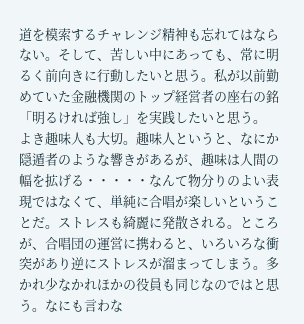道を模索するチャレンジ精神も忘れてはならない。そして、苦しい中にあっても、常に明るく前向きに行動したいと思う。私が以前勤めていた金融機関のトップ経営者の座右の銘「明るければ強し」を実践したいと思う。
よき趣味人も大切。趣味人というと、なにか隠遁者のような響きがあるが、趣味は人間の幅を拡げる・・・・・なんて物分りのよい表現ではなくて、単純に合唱が楽しいということだ。ストレスも綺麗に発散される。ところが、合唱団の運営に携わると、いろいろな衝突があり逆にストレスが溜まってしまう。多かれ少なかれほかの役員も同じなのではと思う。なにも言わな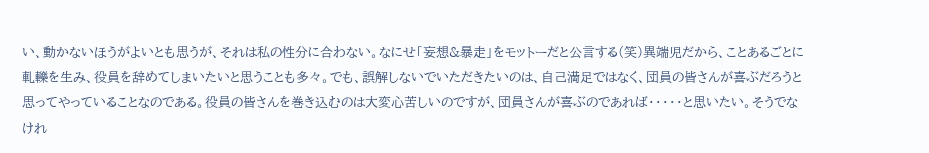い、動かないほうがよいとも思うが、それは私の性分に合わない。なにせ「妄想&暴走」をモットーだと公言する(笑)異端児だから、ことあるごとに軋轢を生み、役員を辞めてしまいたいと思うことも多々。でも、誤解しないでいただきたいのは、自己満足ではなく、団員の皆さんが喜ぶだろうと思ってやっていることなのである。役員の皆さんを巻き込むのは大変心苦しいのですが、団員さんが喜ぶのであれば・・・・・と思いたい。そうでなけれ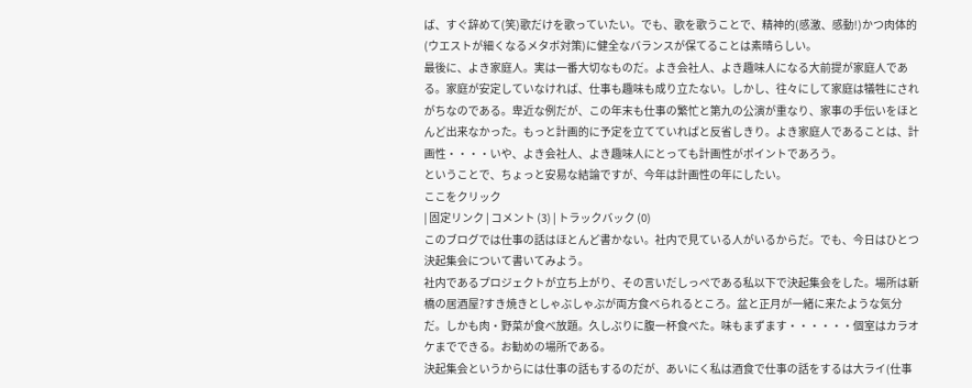ば、すぐ辞めて(笑)歌だけを歌っていたい。でも、歌を歌うことで、精神的(感激、感動!)かつ肉体的(ウエストが細くなるメタボ対策)に健全なバランスが保てることは素晴らしい。
最後に、よき家庭人。実は一番大切なものだ。よき会社人、よき趣味人になる大前提が家庭人である。家庭が安定していなければ、仕事も趣味も成り立たない。しかし、往々にして家庭は犠牲にされがちなのである。卑近な例だが、この年末も仕事の繁忙と第九の公演が重なり、家事の手伝いをほとんど出来なかった。もっと計画的に予定を立てていればと反省しきり。よき家庭人であることは、計画性・・・・いや、よき会社人、よき趣味人にとっても計画性がポイントであろう。
ということで、ちょっと安易な結論ですが、今年は計画性の年にしたい。
ここをクリック
| 固定リンク | コメント (3) | トラックバック (0)
このブログでは仕事の話はほとんど書かない。社内で見ている人がいるからだ。でも、今日はひとつ決起集会について書いてみよう。
社内であるプロジェクトが立ち上がり、その言いだしっぺである私以下で決起集会をした。場所は新橋の居酒屋?すき焼きとしゃぶしゃぶが両方食べられるところ。盆と正月が一緒に来たような気分だ。しかも肉・野菜が食べ放題。久しぶりに腹一杯食べた。味もまずます・・・・・・個室はカラオケまでできる。お勧めの場所である。
決起集会というからには仕事の話もするのだが、あいにく私は酒食で仕事の話をするは大ライ(仕事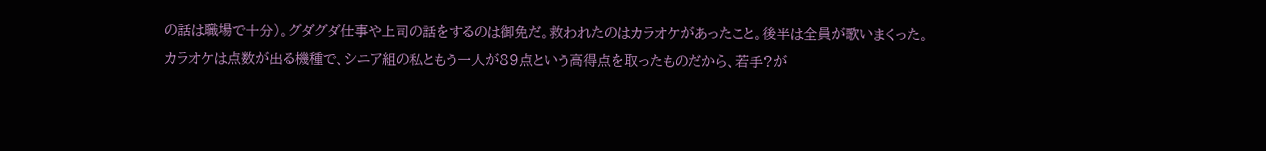の話は職場で十分)。グダグダ仕事や上司の話をするのは御免だ。救われたのはカラオケがあったこと。後半は全員が歌いまくった。カラオケは点数が出る機種で、シニア組の私ともう一人が89点という高得点を取ったものだから、若手?が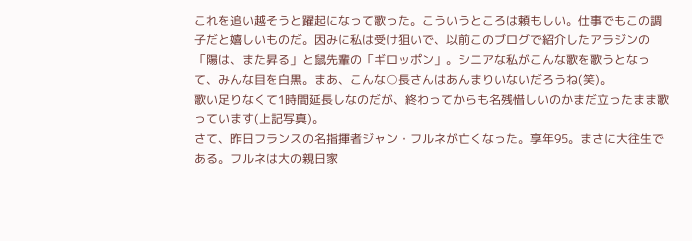これを追い越そうと躍起になって歌った。こういうところは頼もしい。仕事でもこの調子だと嬉しいものだ。因みに私は受け狙いで、以前このブログで紹介したアラジンの「陽は、また昇る」と鼠先輩の「ギロッポン」。シニアな私がこんな歌を歌うとなって、みんな目を白黒。まあ、こんな○長さんはあんまりいないだろうね(笑)。
歌い足りなくて1時間延長しなのだが、終わってからも名残惜しいのかまだ立ったまま歌っています(上記写真)。
さて、昨日フランスの名指揮者ジャン・フルネが亡くなった。享年95。まさに大往生である。フルネは大の親日家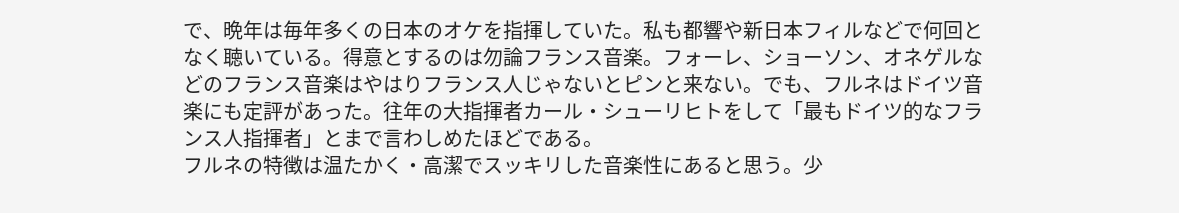で、晩年は毎年多くの日本のオケを指揮していた。私も都響や新日本フィルなどで何回となく聴いている。得意とするのは勿論フランス音楽。フォーレ、ショーソン、オネゲルなどのフランス音楽はやはりフランス人じゃないとピンと来ない。でも、フルネはドイツ音楽にも定評があった。往年の大指揮者カール・シューリヒトをして「最もドイツ的なフランス人指揮者」とまで言わしめたほどである。
フルネの特徴は温たかく・高潔でスッキリした音楽性にあると思う。少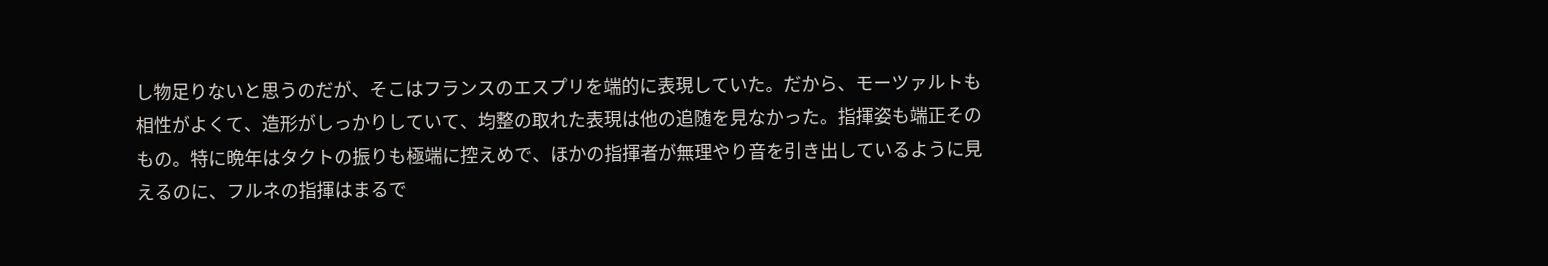し物足りないと思うのだが、そこはフランスのエスプリを端的に表現していた。だから、モーツァルトも相性がよくて、造形がしっかりしていて、均整の取れた表現は他の追随を見なかった。指揮姿も端正そのもの。特に晩年はタクトの振りも極端に控えめで、ほかの指揮者が無理やり音を引き出しているように見えるのに、フルネの指揮はまるで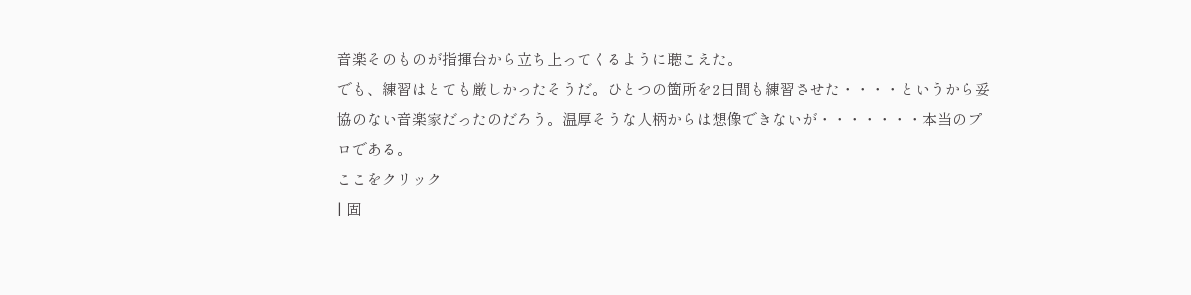音楽そのものが指揮台から立ち上ってくるように聴こえた。
でも、練習はとても厳しかったそうだ。ひとつの箇所を2日間も練習させた・・・・というから妥協のない音楽家だったのだろう。温厚そうな人柄からは想像できないが・・・・・・・本当のプロである。
ここをクリック
| 固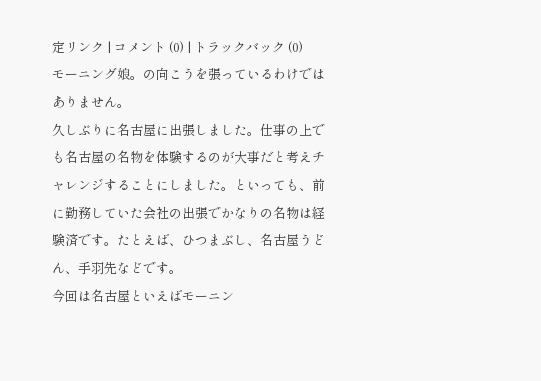定リンク | コメント (0) | トラックバック (0)
モーニング娘。の向こうを張っているわけではありません。
久しぶりに名古屋に出張しました。仕事の上でも名古屋の名物を体験するのが大事だと考えチャレンジすることにしました。といっても、前に勤務していた会社の出張でかなりの名物は経験済です。たとえば、ひつまぶし、名古屋うどん、手羽先などです。
今回は名古屋といえばモーニン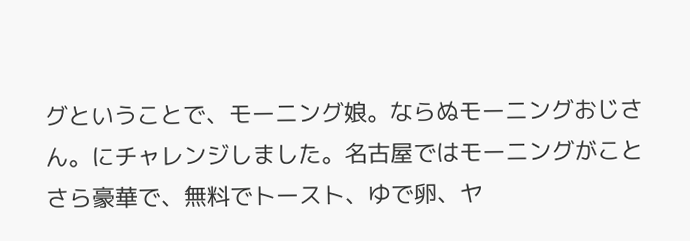グということで、モーニング娘。ならぬモーニングおじさん。にチャレンジしました。名古屋ではモーニングがことさら豪華で、無料でトースト、ゆで卵、ヤ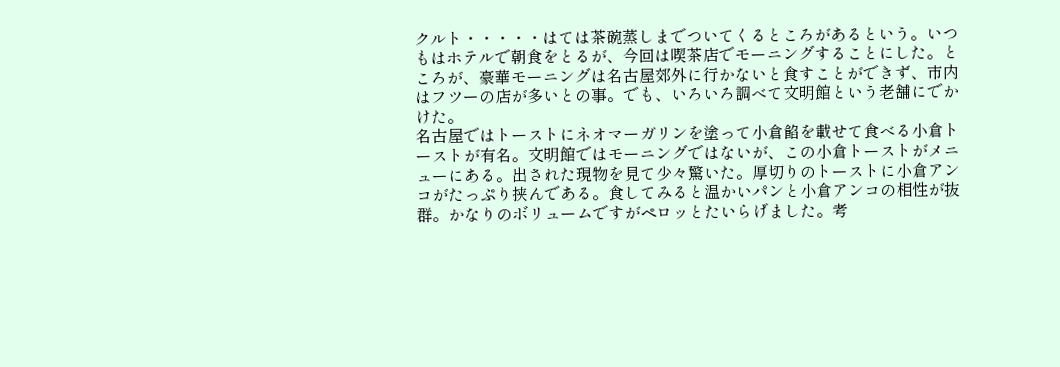クルト・・・・・はては茶碗蒸しまでついてくるところがあるという。いつもはホテルで朝食をとるが、今回は喫茶店でモーニングすることにした。ところが、豪華モーニングは名古屋郊外に行かないと食すことができず、市内はフツーの店が多いとの事。でも、いろいろ調べて文明館という老舗にでかけた。
名古屋ではトーストにネオマーガリンを塗って小倉餡を載せて食べる小倉トーストが有名。文明館ではモーニングではないが、この小倉トーストがメニューにある。出された現物を見て少々驚いた。厚切りのトーストに小倉アンコがたっぷり挟んである。食してみると温かいパンと小倉アンコの相性が抜群。かなりのボリュームですがペロッとたいらげました。考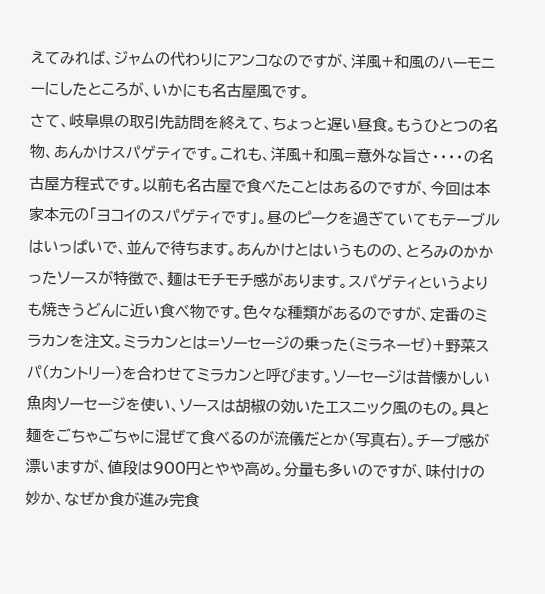えてみれば、ジャムの代わりにアンコなのですが、洋風+和風のハーモニーにしたところが、いかにも名古屋風です。
さて、岐阜県の取引先訪問を終えて、ちょっと遅い昼食。もうひとつの名物、あんかけスパゲティです。これも、洋風+和風=意外な旨さ・・・・の名古屋方程式です。以前も名古屋で食べたことはあるのですが、今回は本家本元の「ヨコイのスパゲティです」。昼のピークを過ぎていてもテーブルはいっぱいで、並んで待ちます。あんかけとはいうものの、とろみのかかったソースが特徴で、麺はモチモチ感があります。スパゲティというよりも焼きうどんに近い食べ物です。色々な種類があるのですが、定番のミラカンを注文。ミラカンとは=ソーセージの乗った(ミラネーゼ)+野菜スパ(カントリー)を合わせてミラカンと呼びます。ソーセージは昔懐かしい魚肉ソーセージを使い、ソースは胡椒の効いたエスニック風のもの。具と麺をごちゃごちゃに混ぜて食べるのが流儀だとか(写真右)。チープ感が漂いますが、値段は900円とやや高め。分量も多いのですが、味付けの妙か、なぜか食が進み完食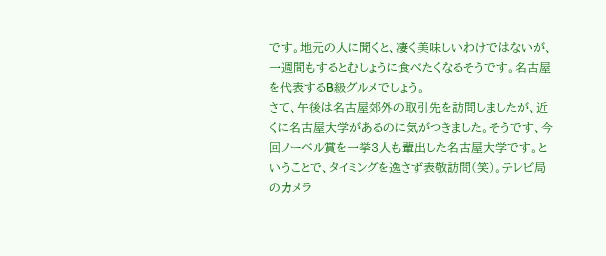です。地元の人に聞くと、凄く美味しいわけではないが、一週間もするとむしょうに食べたくなるそうです。名古屋を代表するB級グルメでしょう。
さて、午後は名古屋郊外の取引先を訪問しましたが、近くに名古屋大学があるのに気がつきました。そうです、今回ノーベル賞を一挙3人も輩出した名古屋大学です。ということで、タイミングを逸さず表敬訪問(笑)。テレビ局のカメラ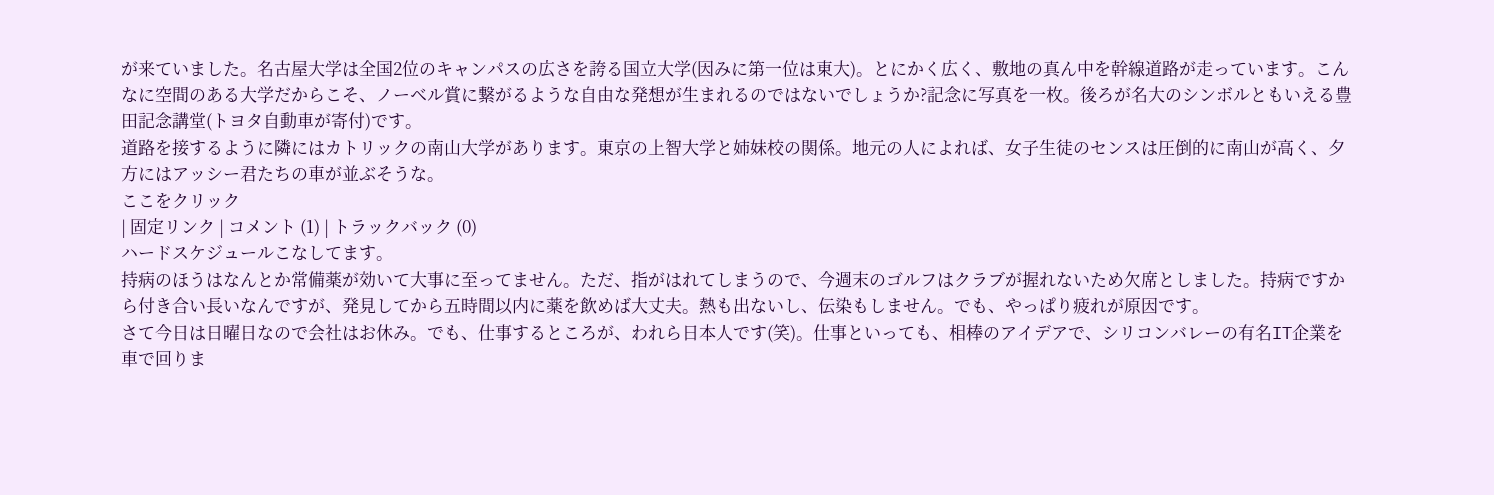が来ていました。名古屋大学は全国2位のキャンパスの広さを誇る国立大学(因みに第一位は東大)。とにかく広く、敷地の真ん中を幹線道路が走っています。こんなに空間のある大学だからこそ、ノーベル賞に繋がるような自由な発想が生まれるのではないでしょうか?記念に写真を一枚。後ろが名大のシンボルともいえる豊田記念講堂(トヨタ自動車が寄付)です。
道路を接するように隣にはカトリックの南山大学があります。東京の上智大学と姉妹校の関係。地元の人によれば、女子生徒のセンスは圧倒的に南山が高く、夕方にはアッシー君たちの車が並ぶそうな。
ここをクリック
| 固定リンク | コメント (1) | トラックバック (0)
ハードスケジュールこなしてます。
持病のほうはなんとか常備薬が効いて大事に至ってません。ただ、指がはれてしまうので、今週末のゴルフはクラブが握れないため欠席としました。持病ですから付き合い長いなんですが、発見してから五時間以内に薬を飲めば大丈夫。熱も出ないし、伝染もしません。でも、やっぱり疲れが原因です。
さて今日は日曜日なので会社はお休み。でも、仕事するところが、われら日本人です(笑)。仕事といっても、相棒のアイデアで、シリコンバレーの有名IT企業を車で回りま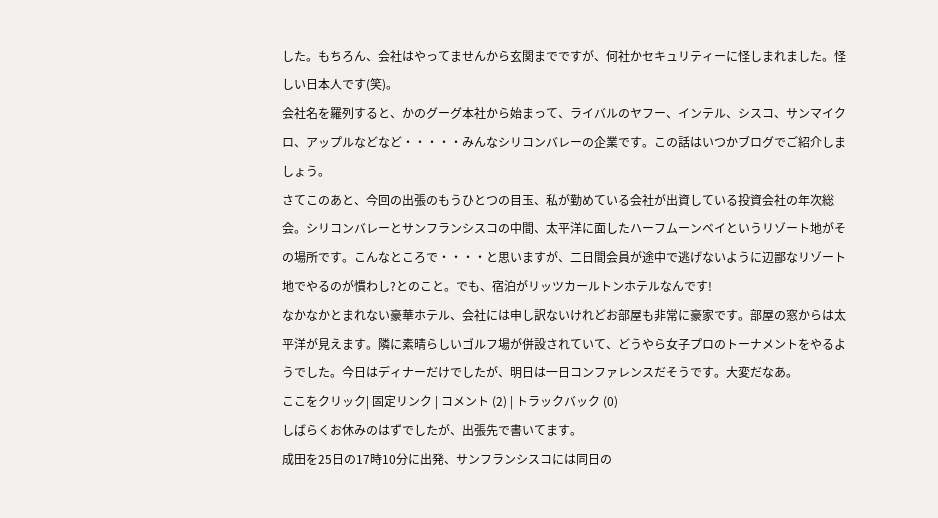した。もちろん、会社はやってませんから玄関までですが、何社かセキュリティーに怪しまれました。怪しい日本人です(笑)。
会社名を羅列すると、かのグーグ本社から始まって、ライバルのヤフー、インテル、シスコ、サンマイクロ、アップルなどなど・・・・・みんなシリコンバレーの企業です。この話はいつかブログでご紹介しましょう。
さてこのあと、今回の出張のもうひとつの目玉、私が勤めている会社が出資している投資会社の年次総会。シリコンバレーとサンフランシスコの中間、太平洋に面したハーフムーンベイというリゾート地がその場所です。こんなところで・・・・と思いますが、二日間会員が途中で逃げないように辺鄙なリゾート地でやるのが慣わし?とのこと。でも、宿泊がリッツカールトンホテルなんです!
なかなかとまれない豪華ホテル、会社には申し訳ないけれどお部屋も非常に豪家です。部屋の窓からは太平洋が見えます。隣に素晴らしいゴルフ場が併設されていて、どうやら女子プロのトーナメントをやるようでした。今日はディナーだけでしたが、明日は一日コンファレンスだそうです。大変だなあ。
ここをクリック| 固定リンク | コメント (2) | トラックバック (0)
しばらくお休みのはずでしたが、出張先で書いてます。
成田を25日の17時10分に出発、サンフランシスコには同日の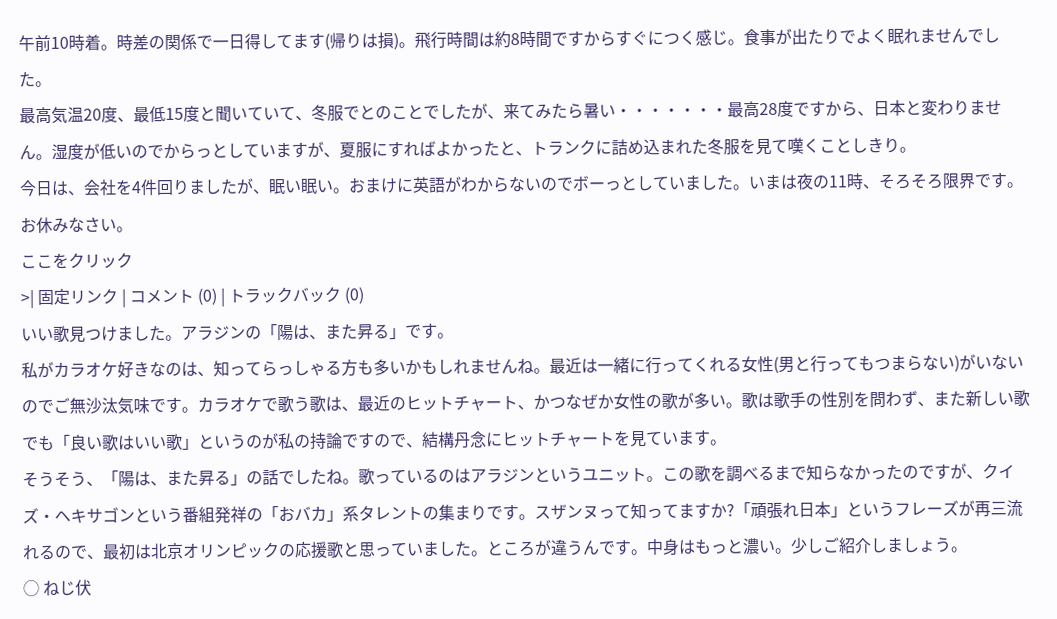午前10時着。時差の関係で一日得してます(帰りは損)。飛行時間は約8時間ですからすぐにつく感じ。食事が出たりでよく眠れませんでした。
最高気温20度、最低15度と聞いていて、冬服でとのことでしたが、来てみたら暑い・・・・・・・最高28度ですから、日本と変わりません。湿度が低いのでからっとしていますが、夏服にすればよかったと、トランクに詰め込まれた冬服を見て嘆くことしきり。
今日は、会社を4件回りましたが、眠い眠い。おまけに英語がわからないのでボーっとしていました。いまは夜の11時、そろそろ限界です。
お休みなさい。
ここをクリック
>| 固定リンク | コメント (0) | トラックバック (0)
いい歌見つけました。アラジンの「陽は、また昇る」です。
私がカラオケ好きなのは、知ってらっしゃる方も多いかもしれませんね。最近は一緒に行ってくれる女性(男と行ってもつまらない)がいないのでご無沙汰気味です。カラオケで歌う歌は、最近のヒットチャート、かつなぜか女性の歌が多い。歌は歌手の性別を問わず、また新しい歌でも「良い歌はいい歌」というのが私の持論ですので、結構丹念にヒットチャートを見ています。
そうそう、「陽は、また昇る」の話でしたね。歌っているのはアラジンというユニット。この歌を調べるまで知らなかったのですが、クイズ・ヘキサゴンという番組発祥の「おバカ」系タレントの集まりです。スザンヌって知ってますか?「頑張れ日本」というフレーズが再三流れるので、最初は北京オリンピックの応援歌と思っていました。ところが違うんです。中身はもっと濃い。少しご紹介しましょう。
◯ ねじ伏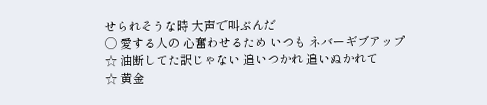せられそうな時 大声で叫ぶんだ
◯ 愛する人の 心奮わせるため いつも ネバーギブアップ
☆ 油断してた訳じゃない 追いつかれ 追いぬかれて
☆ 黄金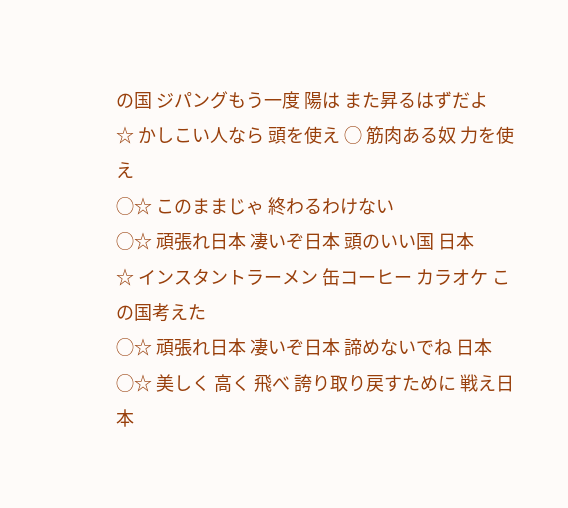の国 ジパングもう一度 陽は また昇るはずだよ
☆ かしこい人なら 頭を使え ◯ 筋肉ある奴 力を使え
◯☆ このままじゃ 終わるわけない
◯☆ 頑張れ日本 凄いぞ日本 頭のいい国 日本
☆ インスタントラーメン 缶コーヒー カラオケ この国考えた
◯☆ 頑張れ日本 凄いぞ日本 諦めないでね 日本
◯☆ 美しく 高く 飛べ 誇り取り戻すために 戦え日本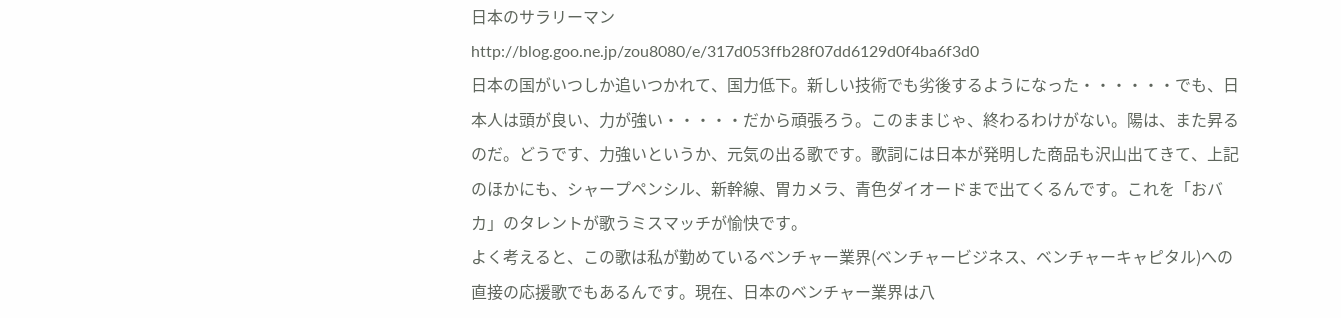日本のサラリーマン
http://blog.goo.ne.jp/zou8080/e/317d053ffb28f07dd6129d0f4ba6f3d0
日本の国がいつしか追いつかれて、国力低下。新しい技術でも劣後するようになった・・・・・・でも、日本人は頭が良い、力が強い・・・・・だから頑張ろう。このままじゃ、終わるわけがない。陽は、また昇るのだ。どうです、力強いというか、元気の出る歌です。歌詞には日本が発明した商品も沢山出てきて、上記のほかにも、シャープペンシル、新幹線、胃カメラ、青色ダイオードまで出てくるんです。これを「おバカ」のタレントが歌うミスマッチが愉快です。
よく考えると、この歌は私が勤めているベンチャー業界(ベンチャービジネス、ベンチャーキャピタル)への直接の応援歌でもあるんです。現在、日本のベンチャー業界は八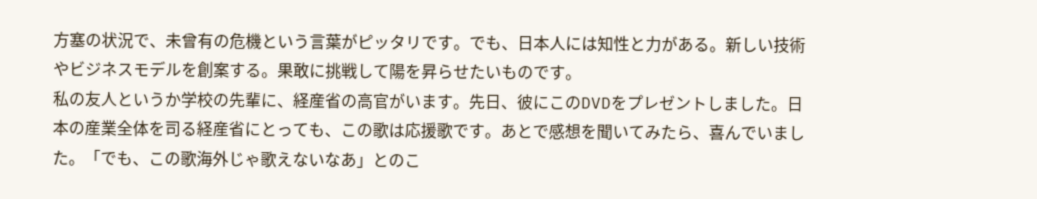方塞の状況で、未曾有の危機という言葉がピッタリです。でも、日本人には知性と力がある。新しい技術やビジネスモデルを創案する。果敢に挑戦して陽を昇らせたいものです。
私の友人というか学校の先輩に、経産省の高官がいます。先日、彼にこのDVDをプレゼントしました。日本の産業全体を司る経産省にとっても、この歌は応援歌です。あとで感想を聞いてみたら、喜んでいました。「でも、この歌海外じゃ歌えないなあ」とのこ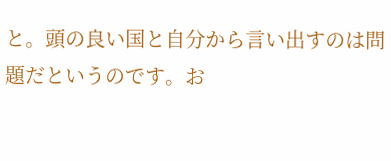と。頭の良い国と自分から言い出すのは問題だというのです。お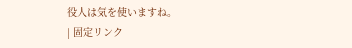役人は気を使いますね。
| 固定リンク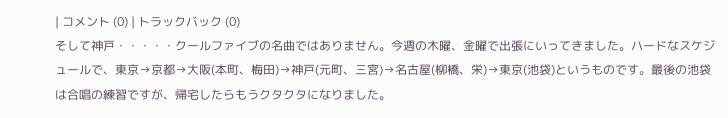| コメント (0) | トラックバック (0)
そして神戸・・・・・クールファイブの名曲ではありません。今週の木曜、金曜で出張にいってきました。ハードなスケジュールで、東京→京都→大阪(本町、梅田)→神戸(元町、三宮)→名古屋(柳橋、栄)→東京(池袋)というものです。最後の池袋は合唱の練習ですが、帰宅したらもうクタクタになりました。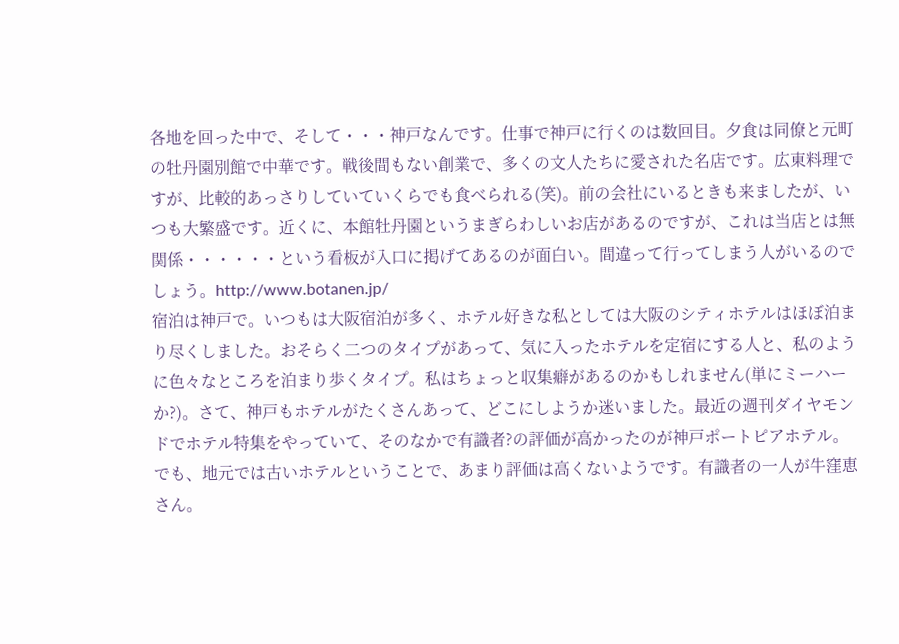各地を回った中で、そして・・・神戸なんです。仕事で神戸に行くのは数回目。夕食は同僚と元町の牡丹園別館で中華です。戦後間もない創業で、多くの文人たちに愛された名店です。広東料理ですが、比較的あっさりしていていくらでも食べられる(笑)。前の会社にいるときも来ましたが、いつも大繁盛です。近くに、本館牡丹園というまぎらわしいお店があるのですが、これは当店とは無関係・・・・・・という看板が入口に掲げてあるのが面白い。間違って行ってしまう人がいるのでしょう。http://www.botanen.jp/
宿泊は神戸で。いつもは大阪宿泊が多く、ホテル好きな私としては大阪のシティホテルはほぼ泊まり尽くしました。おそらく二つのタイプがあって、気に入ったホテルを定宿にする人と、私のように色々なところを泊まり歩くタイプ。私はちょっと収集癖があるのかもしれません(単にミーハーか?)。さて、神戸もホテルがたくさんあって、どこにしようか迷いました。最近の週刊ダイヤモンドでホテル特集をやっていて、そのなかで有識者?の評価が高かったのが神戸ポートピアホテル。でも、地元では古いホテルということで、あまり評価は高くないようです。有識者の一人が牛窪恵さん。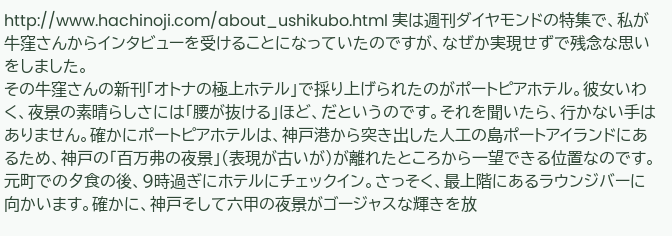http://www.hachinoji.com/about_ushikubo.html 実は週刊ダイヤモンドの特集で、私が牛窪さんからインタビューを受けることになっていたのですが、なぜか実現せずで残念な思いをしました。
その牛窪さんの新刊「オトナの極上ホテル」で採り上げられたのがポートピアホテル。彼女いわく、夜景の素晴らしさには「腰が抜ける」ほど、だというのです。それを聞いたら、行かない手はありません。確かにポートピアホテルは、神戸港から突き出した人工の島ポートアイランドにあるため、神戸の「百万弗の夜景」(表現が古いが)が離れたところから一望できる位置なのです。元町での夕食の後、9時過ぎにホテルにチェックイン。さっそく、最上階にあるラウンジバーに向かいます。確かに、神戸そして六甲の夜景がゴージャスな輝きを放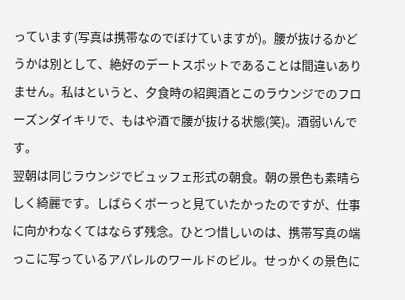っています(写真は携帯なのでぼけていますが)。腰が抜けるかどうかは別として、絶好のデートスポットであることは間違いありません。私はというと、夕食時の紹興酒とこのラウンジでのフローズンダイキリで、もはや酒で腰が抜ける状態(笑)。酒弱いんです。
翌朝は同じラウンジでビュッフェ形式の朝食。朝の景色も素晴らしく綺麗です。しばらくボーっと見ていたかったのですが、仕事に向かわなくてはならず残念。ひとつ惜しいのは、携帯写真の端っこに写っているアパレルのワールドのビル。せっかくの景色に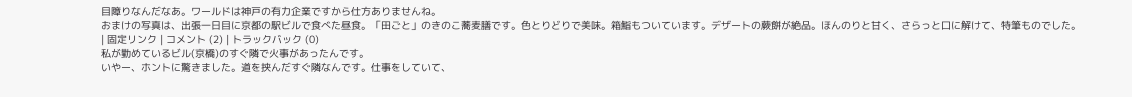目障りなんだなあ。ワールドは神戸の有力企業ですから仕方ありませんね。
おまけの写真は、出張一日目に京都の駅ビルで食べた昼食。「田ごと」のきのこ蕎麦膳です。色とりどりで美味。箱鮨もついています。デザートの蕨餅が絶品。ほんのりと甘く、さらっと口に解けて、特筆ものでした。
| 固定リンク | コメント (2) | トラックバック (0)
私が勤めているビル(京橋)のすぐ隣で火事があったんです。
いやー、ホントに驚きました。道を挟んだすぐ隣なんです。仕事をしていて、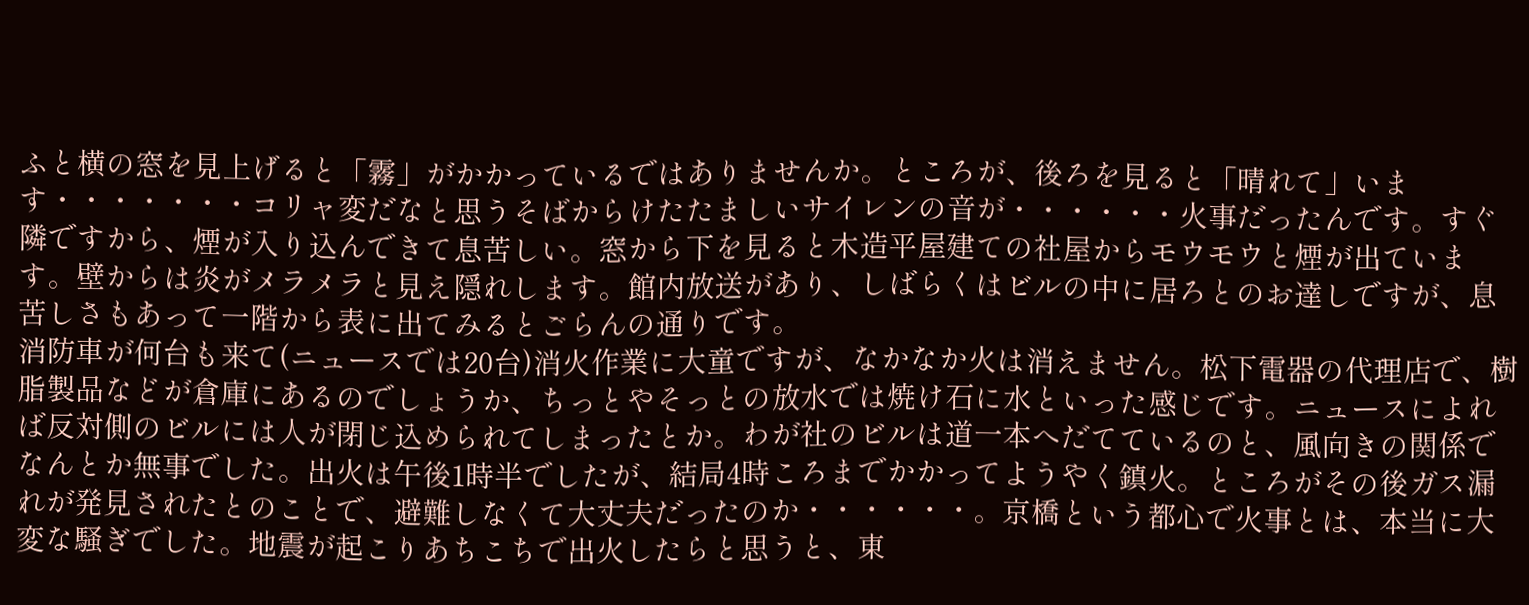ふと横の窓を見上げると「霧」がかかっているではありませんか。ところが、後ろを見ると「晴れて」います・・・・・・・コリャ変だなと思うそばからけたたましいサイレンの音が・・・・・・火事だったんです。すぐ隣ですから、煙が入り込んできて息苦しい。窓から下を見ると木造平屋建ての社屋からモウモウと煙が出ています。壁からは炎がメラメラと見え隠れします。館内放送があり、しばらくはビルの中に居ろとのお達しですが、息苦しさもあって一階から表に出てみるとごらんの通りです。
消防車が何台も来て(ニュースでは20台)消火作業に大童ですが、なかなか火は消えません。松下電器の代理店で、樹脂製品などが倉庫にあるのでしょうか、ちっとやそっとの放水では焼け石に水といった感じです。ニュースによれば反対側のビルには人が閉じ込められてしまったとか。わが社のビルは道一本へだてているのと、風向きの関係でなんとか無事でした。出火は午後1時半でしたが、結局4時ころまでかかってようやく鎮火。ところがその後ガス漏れが発見されたとのことで、避難しなくて大丈夫だったのか・・・・・・。京橋という都心で火事とは、本当に大変な騒ぎでした。地震が起こりあちこちで出火したらと思うと、東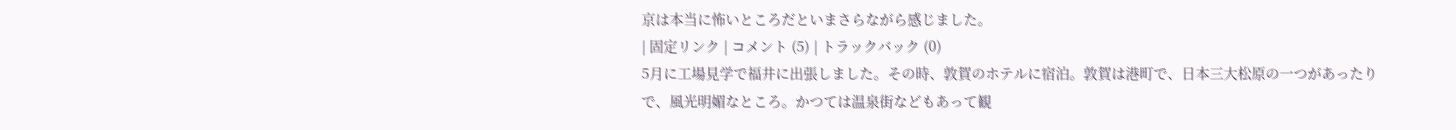京は本当に怖いところだといまさらながら感じました。
| 固定リンク | コメント (5) | トラックバック (0)
5月に工場見学で福井に出張しました。その時、敦賀のホテルに宿泊。敦賀は港町で、日本三大松原の一つがあったりで、風光明媚なところ。かつては温泉街などもあって観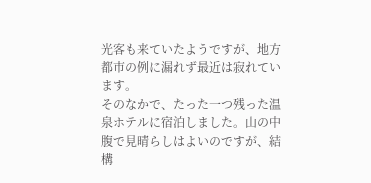光客も来ていたようですが、地方都市の例に漏れず最近は寂れています。
そのなかで、たった一つ残った温泉ホテルに宿泊しました。山の中腹で見晴らしはよいのですが、結構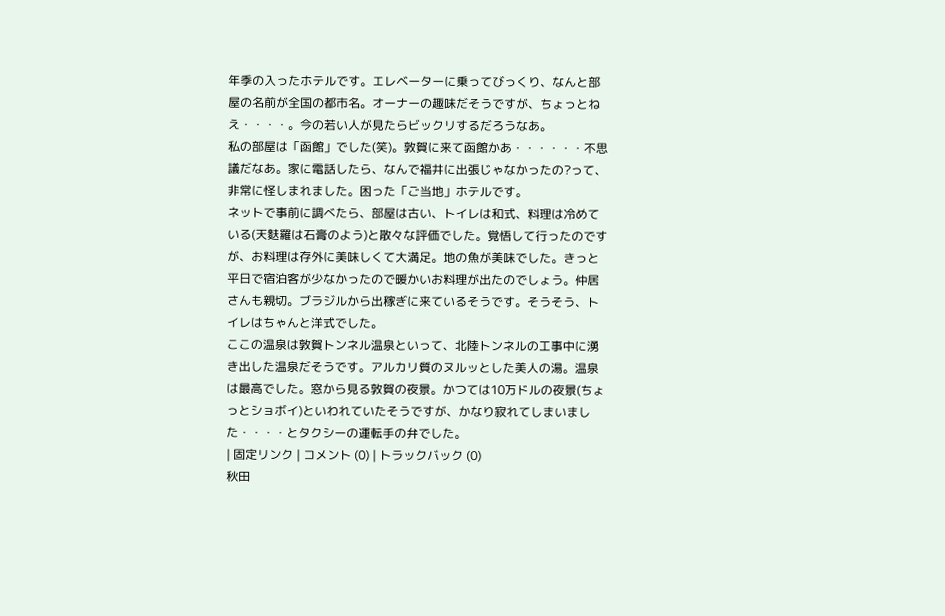年季の入ったホテルです。エレベーターに乗ってびっくり、なんと部屋の名前が全国の都市名。オーナーの趣味だそうですが、ちょっとねえ・・・・。今の若い人が見たらビックリするだろうなあ。
私の部屋は「函館」でした(笑)。敦賀に来て函館かあ・・・・・・不思議だなあ。家に電話したら、なんで福井に出張じゃなかったの?って、非常に怪しまれました。困った「ご当地」ホテルです。
ネットで事前に調べたら、部屋は古い、トイレは和式、料理は冷めている(天麩羅は石膏のよう)と散々な評価でした。覚悟して行ったのですが、お料理は存外に美味しくて大満足。地の魚が美味でした。きっと平日で宿泊客が少なかったので暖かいお料理が出たのでしょう。仲居さんも親切。ブラジルから出稼ぎに来ているそうです。そうそう、トイレはちゃんと洋式でした。
ここの温泉は敦賀トンネル温泉といって、北陸トンネルの工事中に湧き出した温泉だそうです。アルカリ質のヌルッとした美人の湯。温泉は最高でした。窓から見る敦賀の夜景。かつては10万ドルの夜景(ちょっとショボイ)といわれていたそうですが、かなり寂れてしまいました・・・・とタクシーの運転手の弁でした。
| 固定リンク | コメント (0) | トラックバック (0)
秋田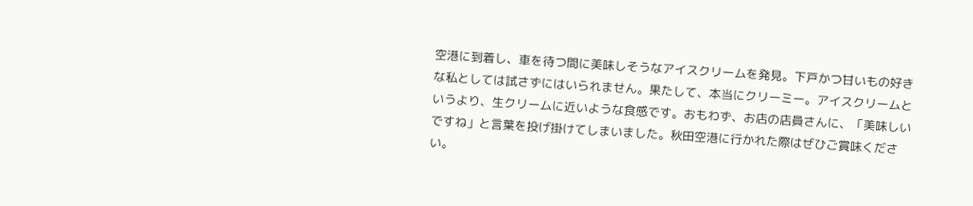空港に到着し、車を待つ間に美味しそうなアイスクリームを発見。下戸かつ甘いもの好きな私としては試さずにはいられません。果たして、本当にクリーミー。アイスクリームというより、生クリームに近いような食感です。おもわず、お店の店員さんに、「美味しいですね」と言葉を投げ掛けてしまいました。秋田空港に行かれた際はぜひご賞味ください。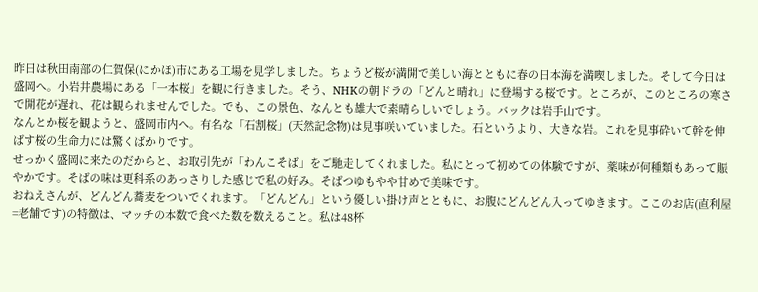昨日は秋田南部の仁賀保(にかほ)市にある工場を見学しました。ちょうど桜が満開で美しい海とともに春の日本海を満喫しました。そして今日は盛岡へ。小岩井農場にある「一本桜」を観に行きました。そう、NHKの朝ドラの「どんと晴れ」に登場する桜です。ところが、このところの寒さで開花が遅れ、花は観られませんでした。でも、この景色、なんとも雄大で素晴らしいでしょう。バックは岩手山です。
なんとか桜を観ようと、盛岡市内へ。有名な「石割桜」(天然記念物)は見事咲いていました。石というより、大きな岩。これを見事砕いて幹を伸ばす桜の生命力には驚くばかりです。
せっかく盛岡に来たのだからと、お取引先が「わんこそば」をご馳走してくれました。私にとって初めての体験ですが、薬味が何種類もあって賑やかです。そばの味は更科系のあっさりした感じで私の好み。そばつゆもやや甘めで美味です。
おねえさんが、どんどん蕎麦をついでくれます。「どんどん」という優しい掛け声とともに、お腹にどんどん入ってゆきます。ここのお店(直利屋=老舗です)の特徴は、マッチの本数で食べた数を数えること。私は48杯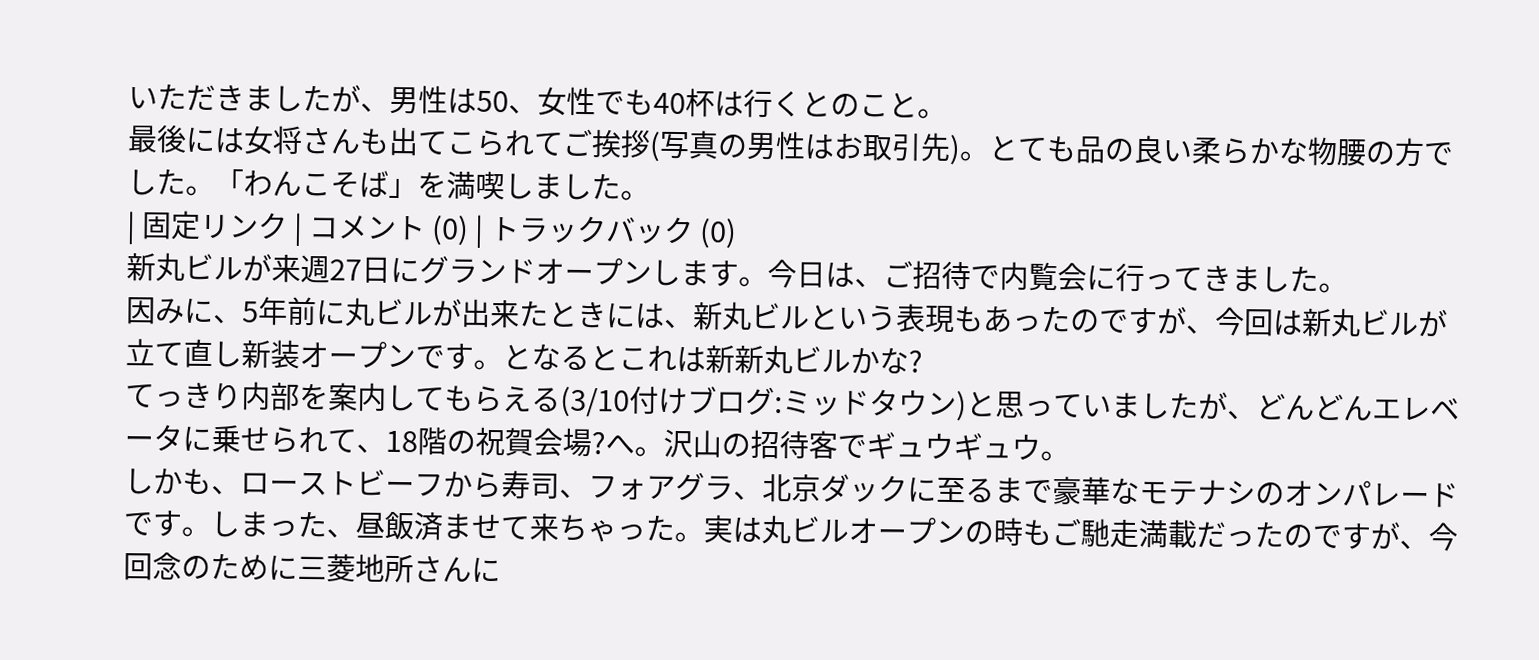いただきましたが、男性は50、女性でも40杯は行くとのこと。
最後には女将さんも出てこられてご挨拶(写真の男性はお取引先)。とても品の良い柔らかな物腰の方でした。「わんこそば」を満喫しました。
| 固定リンク | コメント (0) | トラックバック (0)
新丸ビルが来週27日にグランドオープンします。今日は、ご招待で内覧会に行ってきました。
因みに、5年前に丸ビルが出来たときには、新丸ビルという表現もあったのですが、今回は新丸ビルが立て直し新装オープンです。となるとこれは新新丸ビルかな?
てっきり内部を案内してもらえる(3/10付けブログ:ミッドタウン)と思っていましたが、どんどんエレベータに乗せられて、18階の祝賀会場?へ。沢山の招待客でギュウギュウ。
しかも、ローストビーフから寿司、フォアグラ、北京ダックに至るまで豪華なモテナシのオンパレードです。しまった、昼飯済ませて来ちゃった。実は丸ビルオープンの時もご馳走満載だったのですが、今回念のために三菱地所さんに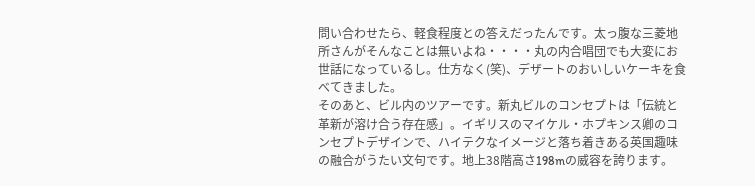問い合わせたら、軽食程度との答えだったんです。太っ腹な三菱地所さんがそんなことは無いよね・・・・丸の内合唱団でも大変にお世話になっているし。仕方なく(笑)、デザートのおいしいケーキを食べてきました。
そのあと、ビル内のツアーです。新丸ビルのコンセプトは「伝統と革新が溶け合う存在感」。イギリスのマイケル・ホプキンス卿のコンセプトデザインで、ハイテクなイメージと落ち着きある英国趣味の融合がうたい文句です。地上38階高さ198mの威容を誇ります。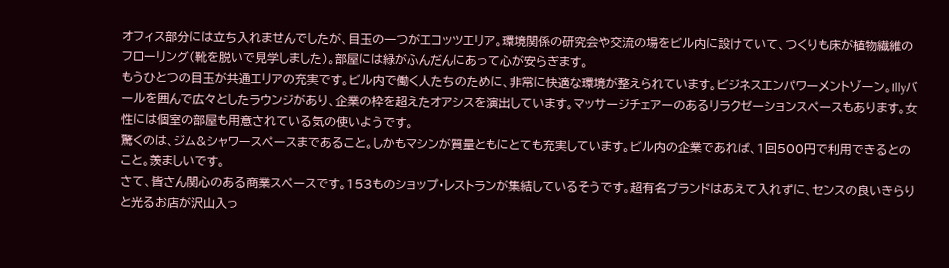オフィス部分には立ち入れませんでしたが、目玉の一つがエコッツエリア。環境関係の研究会や交流の場をビル内に設けていて、つくりも床が植物繊維のフローリング(靴を脱いで見学しました)。部屋には緑がふんだんにあって心が安らぎます。
もうひとつの目玉が共通エリアの充実です。ビル内で働く人たちのために、非常に快適な環境が整えられています。ビジネスエンパワーメントゾーン。Illyバールを囲んで広々としたラウンジがあり、企業の枠を超えたオアシスを演出しています。マッサージチェアーのあるリラクゼーションスペースもあります。女性には個室の部屋も用意されている気の使いようです。
驚くのは、ジム&シャワースペースまであること。しかもマシンが質量ともにとても充実しています。ビル内の企業であれば、1回500円で利用できるとのこと。羨ましいです。
さて、皆さん関心のある商業スペースです。153ものショップ・レストランが集結しているそうです。超有名ブランドはあえて入れずに、センスの良いきらりと光るお店が沢山入っ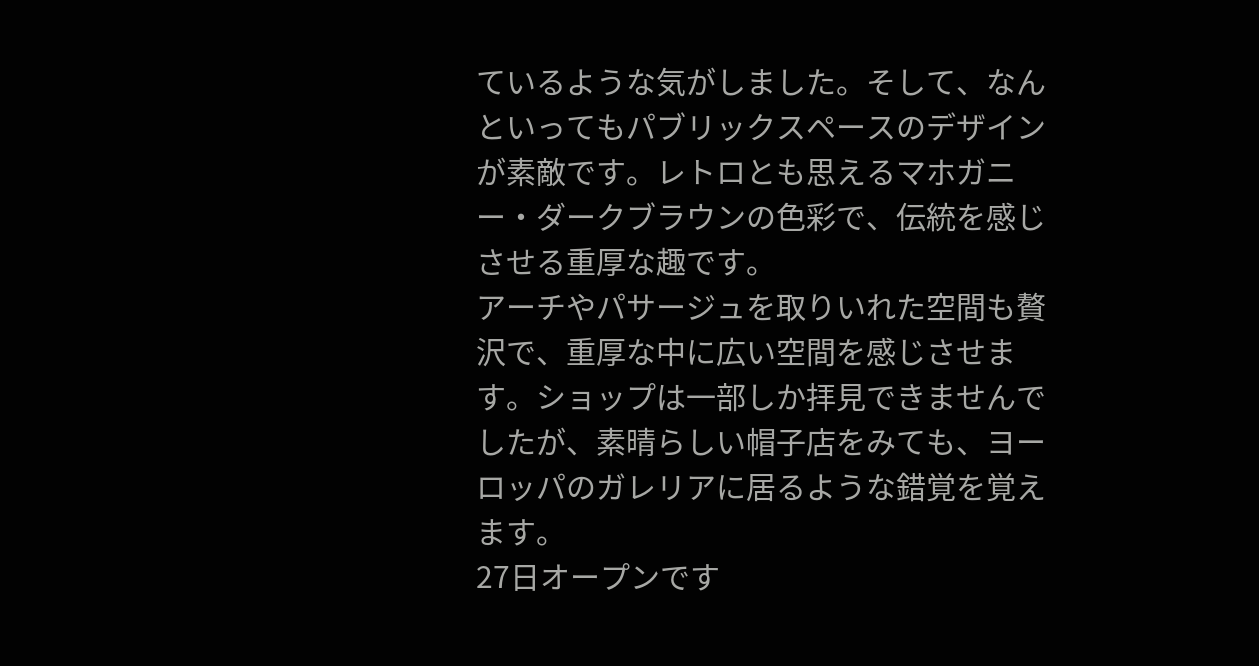ているような気がしました。そして、なんといってもパブリックスペースのデザインが素敵です。レトロとも思えるマホガニー・ダークブラウンの色彩で、伝統を感じさせる重厚な趣です。
アーチやパサージュを取りいれた空間も贅沢で、重厚な中に広い空間を感じさせます。ショップは一部しか拝見できませんでしたが、素晴らしい帽子店をみても、ヨーロッパのガレリアに居るような錯覚を覚えます。
27日オープンです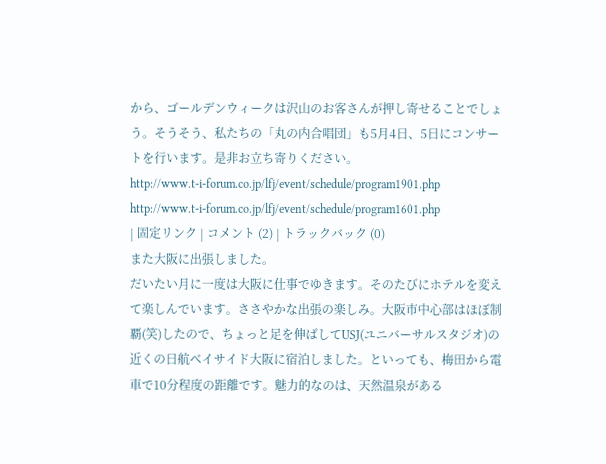から、ゴールデンウィークは沢山のお客さんが押し寄せることでしょう。そうそう、私たちの「丸の内合唱団」も5月4日、5日にコンサートを行います。是非お立ち寄りください。
http://www.t-i-forum.co.jp/lfj/event/schedule/program1901.php
http://www.t-i-forum.co.jp/lfj/event/schedule/program1601.php
| 固定リンク | コメント (2) | トラックバック (0)
また大阪に出張しました。
だいたい月に一度は大阪に仕事でゆきます。そのたびにホテルを変えて楽しんでいます。ささやかな出張の楽しみ。大阪市中心部はほぼ制覇(笑)したので、ちょっと足を伸ばしてUSJ(ユニバーサルスタジオ)の近くの日航ベイサイド大阪に宿泊しました。といっても、梅田から電車で10分程度の距離です。魅力的なのは、天然温泉がある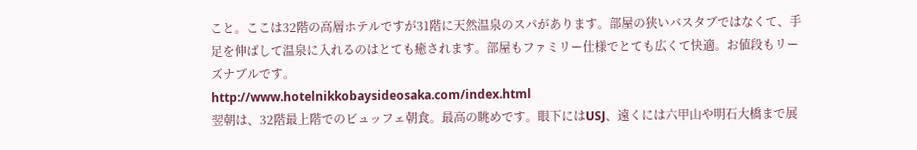こと。ここは32階の高層ホテルですが31階に天然温泉のスパがあります。部屋の狭いバスタブではなくて、手足を伸ばして温泉に入れるのはとても癒されます。部屋もファミリー仕様でとても広くて快適。お値段もリーズナブルです。
http://www.hotelnikkobaysideosaka.com/index.html
翌朝は、32階最上階でのビュッフェ朝食。最高の眺めです。眼下にはUSJ、遠くには六甲山や明石大橋まで展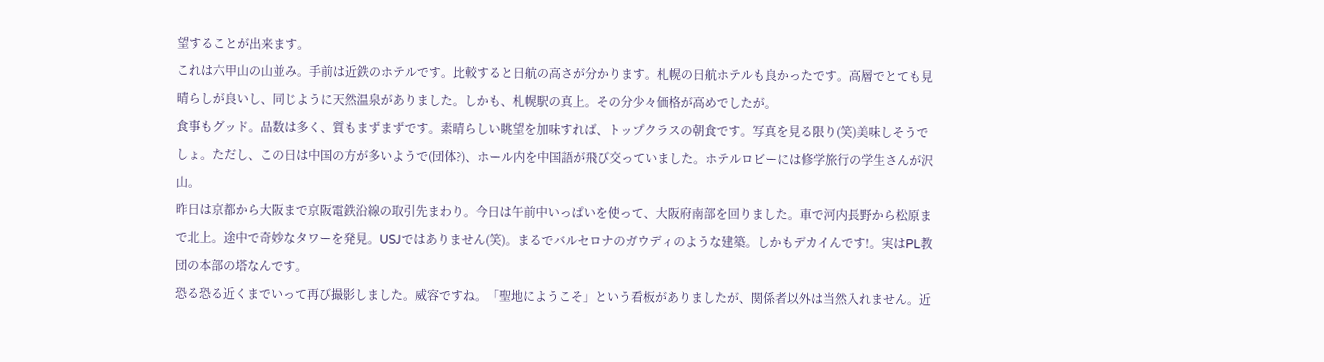望することが出来ます。
これは六甲山の山並み。手前は近鉄のホテルです。比較すると日航の高さが分かります。札幌の日航ホテルも良かったです。高層でとても見晴らしが良いし、同じように天然温泉がありました。しかも、札幌駅の真上。その分少々価格が高めでしたが。
食事もグッド。品数は多く、質もまずまずです。素晴らしい眺望を加味すれば、トップクラスの朝食です。写真を見る限り(笑)美味しそうでしょ。ただし、この日は中国の方が多いようで(団体?)、ホール内を中国語が飛び交っていました。ホテルロビーには修学旅行の学生さんが沢山。
昨日は京都から大阪まで京阪電鉄沿線の取引先まわり。今日は午前中いっぱいを使って、大阪府南部を回りました。車で河内長野から松原まで北上。途中で奇妙なタワーを発見。USJではありません(笑)。まるでバルセロナのガウディのような建築。しかもデカイんです!。実はPL教団の本部の塔なんです。
恐る恐る近くまでいって再び撮影しました。威容ですね。「聖地にようこそ」という看板がありましたが、関係者以外は当然入れません。近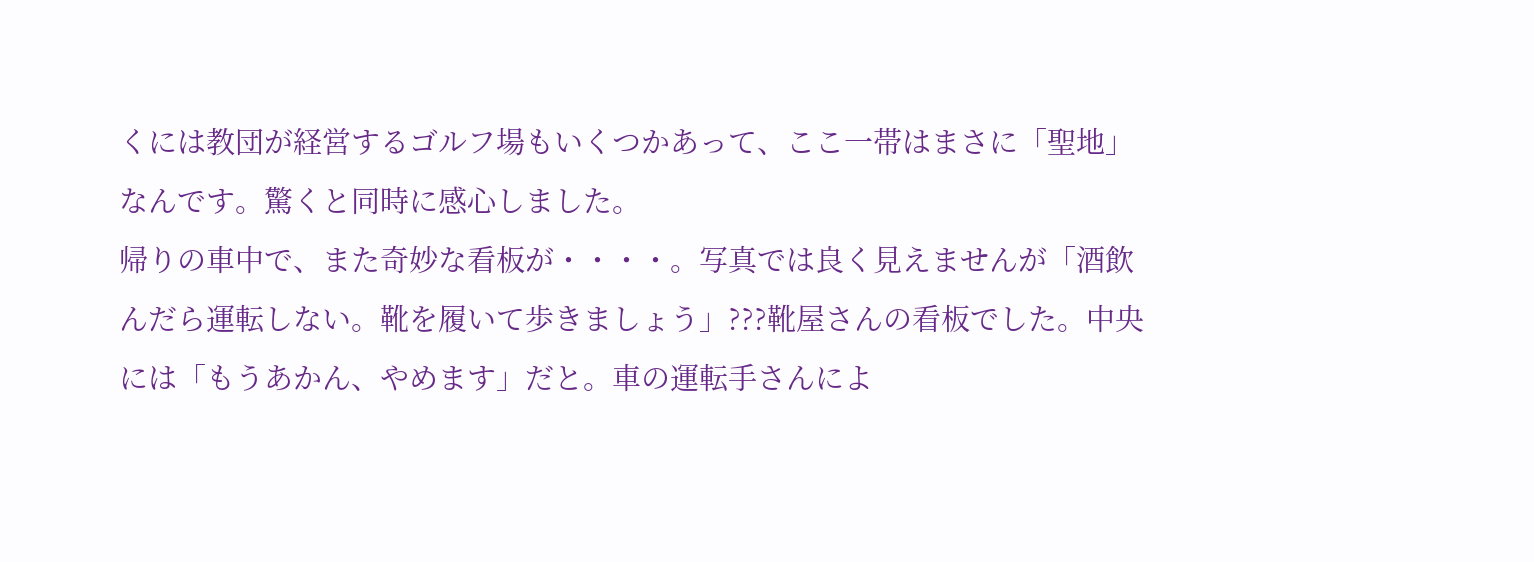くには教団が経営するゴルフ場もいくつかあって、ここ一帯はまさに「聖地」なんです。驚くと同時に感心しました。
帰りの車中で、また奇妙な看板が・・・・。写真では良く見えませんが「酒飲んだら運転しない。靴を履いて歩きましょう」???靴屋さんの看板でした。中央には「もうあかん、やめます」だと。車の運転手さんによ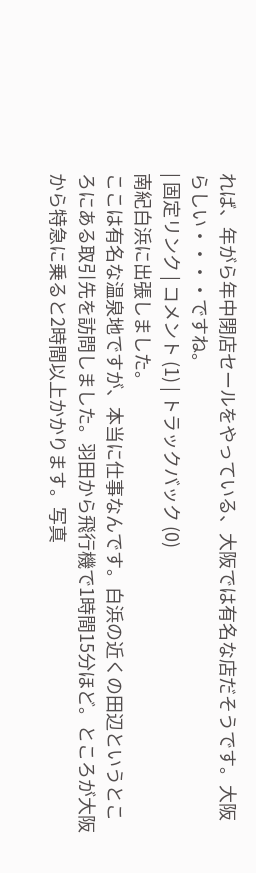れば、年がら年中閉店セールをやっている、大阪では有名な店だそうです。大阪らしい・・・・ですね。
| 固定リンク | コメント (1) | トラックバック (0)
南紀白浜に出張しました。
ここは有名な温泉地ですが、本当に仕事なんです。白浜の近くの田辺というところにある取引先を訪問しました。羽田から飛行機で1時間15分ほど。ところが大阪から特急に乗ると2時間以上かかります。写真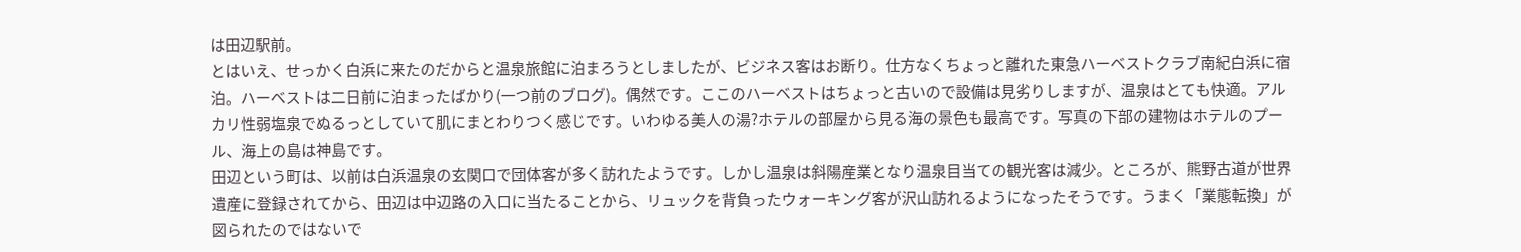は田辺駅前。
とはいえ、せっかく白浜に来たのだからと温泉旅館に泊まろうとしましたが、ビジネス客はお断り。仕方なくちょっと離れた東急ハーベストクラブ南紀白浜に宿泊。ハーベストは二日前に泊まったばかり(一つ前のブログ)。偶然です。ここのハーベストはちょっと古いので設備は見劣りしますが、温泉はとても快適。アルカリ性弱塩泉でぬるっとしていて肌にまとわりつく感じです。いわゆる美人の湯?ホテルの部屋から見る海の景色も最高です。写真の下部の建物はホテルのプール、海上の島は神島です。
田辺という町は、以前は白浜温泉の玄関口で団体客が多く訪れたようです。しかし温泉は斜陽産業となり温泉目当ての観光客は減少。ところが、熊野古道が世界遺産に登録されてから、田辺は中辺路の入口に当たることから、リュックを背負ったウォーキング客が沢山訪れるようになったそうです。うまく「業態転換」が図られたのではないで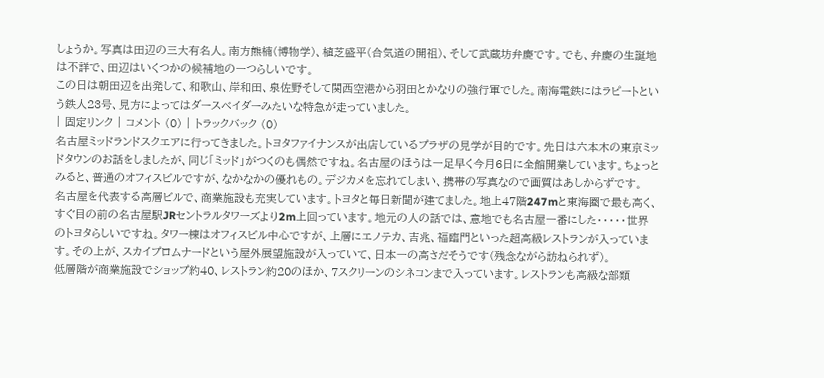しょうか。写真は田辺の三大有名人。南方熊楠(博物学)、植芝盛平(合気道の開祖)、そして武蔵坊弁慶です。でも、弁慶の生誕地は不詳で、田辺はいくつかの候補地の一つらしいです。
この日は朝田辺を出発して、和歌山、岸和田、泉佐野そして関西空港から羽田とかなりの強行軍でした。南海電鉄にはラピートという鉄人23号、見方によってはダースベイダーみたいな特急が走っていました。
| 固定リンク | コメント (0) | トラックバック (0)
名古屋ミッドランドスクエアに行ってきました。トヨタファイナンスが出店しているプラザの見学が目的です。先日は六本木の東京ミッドタウンのお話をしましたが、同じ「ミッド」がつくのも偶然ですね。名古屋のほうは一足早く今月6日に全館開業しています。ちょっとみると、普通のオフィスビルですが、なかなかの優れもの。デジカメを忘れてしまい、携帯の写真なので画質はあしからずです。
名古屋を代表する高層ビルで、商業施設も充実しています。トヨタと毎日新聞が建てました。地上47階247mと東海圏で最も高く、すぐ目の前の名古屋駅JRセントラルタワーズより2m上回っています。地元の人の話では、意地でも名古屋一番にした・・・・・世界のトヨタらしいですね。タワー棟はオフィスビル中心ですが、上層にエノテカ、吉兆、福臨門といった超高級レストランが入っています。その上が、スカイプロムナードという屋外展望施設が入っていて、日本一の高さだそうです(残念ながら訪ねられず)。
低層階が商業施設でショップ約40、レストラン約20のほか、7スクリーンのシネコンまで入っています。レストランも高級な部類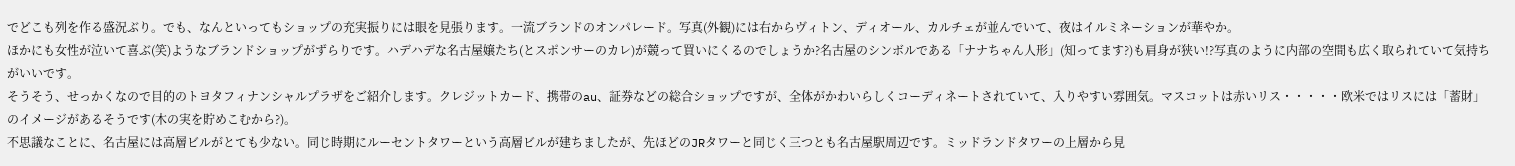でどこも列を作る盛況ぶり。でも、なんといってもショップの充実振りには眼を見張ります。一流ブランドのオンパレード。写真(外観)には右からヴィトン、ディオール、カルチェが並んでいて、夜はイルミネーションが華やか。
ほかにも女性が泣いて喜ぶ(笑)ようなブランドショップがずらりです。ハデハデな名古屋嬢たち(とスポンサーのカレ)が競って買いにくるのでしょうか?名古屋のシンボルである「ナナちゃん人形」(知ってます?)も肩身が狭い!?写真のように内部の空間も広く取られていて気持ちがいいです。
そうそう、せっかくなので目的のトヨタフィナンシャルプラザをご紹介します。クレジットカード、携帯のau、証券などの総合ショップですが、全体がかわいらしくコーディネートされていて、入りやすい雰囲気。マスコットは赤いリス・・・・・欧米ではリスには「蓄財」のイメージがあるそうです(木の実を貯めこむから?)。
不思議なことに、名古屋には高層ビルがとても少ない。同じ時期にルーセントタワーという高層ビルが建ちましたが、先ほどのJRタワーと同じく三つとも名古屋駅周辺です。ミッドランドタワーの上層から見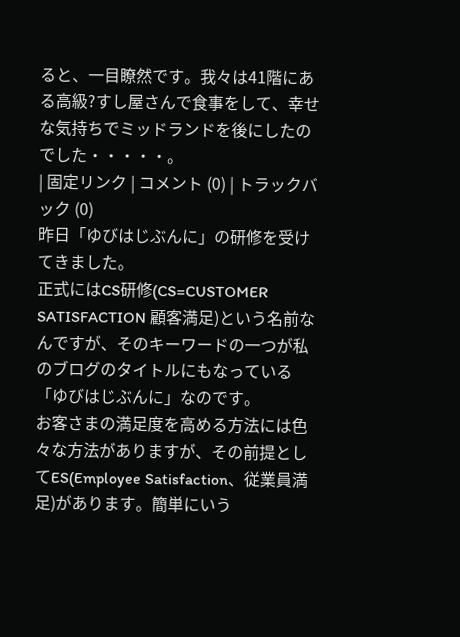ると、一目瞭然です。我々は41階にある高級?すし屋さんで食事をして、幸せな気持ちでミッドランドを後にしたのでした・・・・・。
| 固定リンク | コメント (0) | トラックバック (0)
昨日「ゆびはじぶんに」の研修を受けてきました。
正式にはCS研修(CS=CUSTOMER SATISFACTION 顧客満足)という名前なんですが、そのキーワードの一つが私のブログのタイトルにもなっている「ゆびはじぶんに」なのです。
お客さまの満足度を高める方法には色々な方法がありますが、その前提としてES(Employee Satisfaction、従業員満足)があります。簡単にいう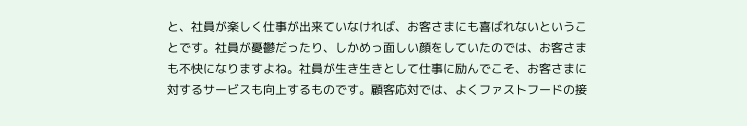と、社員が楽しく仕事が出来ていなければ、お客さまにも喜ばれないということです。社員が憂鬱だったり、しかめっ面しい顔をしていたのでは、お客さまも不快になりますよね。社員が生き生きとして仕事に励んでこそ、お客さまに対するサービスも向上するものです。顧客応対では、よくファストフードの接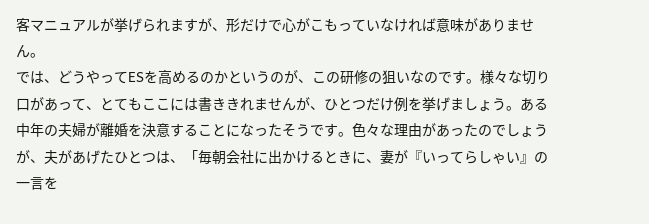客マニュアルが挙げられますが、形だけで心がこもっていなければ意味がありません。
では、どうやってESを高めるのかというのが、この研修の狙いなのです。様々な切り口があって、とてもここには書ききれませんが、ひとつだけ例を挙げましょう。ある中年の夫婦が離婚を決意することになったそうです。色々な理由があったのでしょうが、夫があげたひとつは、「毎朝会社に出かけるときに、妻が『いってらしゃい』の一言を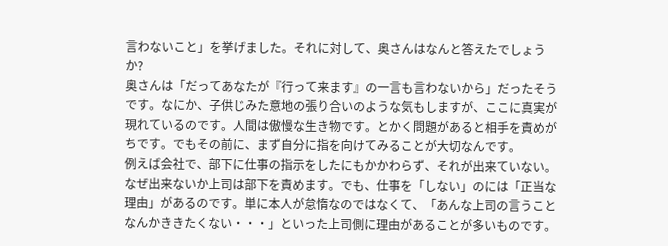言わないこと」を挙げました。それに対して、奥さんはなんと答えたでしょうか?
奥さんは「だってあなたが『行って来ます』の一言も言わないから」だったそうです。なにか、子供じみた意地の張り合いのような気もしますが、ここに真実が現れているのです。人間は傲慢な生き物です。とかく問題があると相手を責めがちです。でもその前に、まず自分に指を向けてみることが大切なんです。
例えば会社で、部下に仕事の指示をしたにもかかわらず、それが出来ていない。なぜ出来ないか上司は部下を責めます。でも、仕事を「しない」のには「正当な理由」があるのです。単に本人が怠惰なのではなくて、「あんな上司の言うことなんかききたくない・・・」といった上司側に理由があることが多いものです。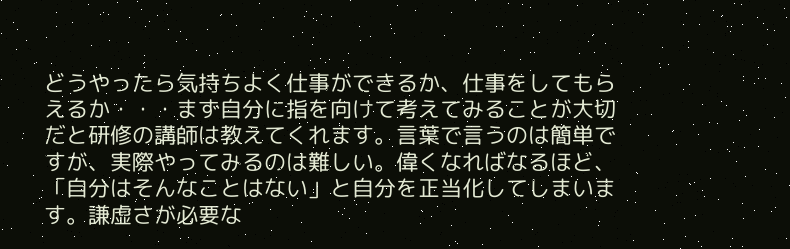どうやったら気持ちよく仕事ができるか、仕事をしてもらえるか・・・まず自分に指を向けて考えてみることが大切だと研修の講師は教えてくれます。言葉で言うのは簡単ですが、実際やってみるのは難しい。偉くなればなるほど、「自分はそんなことはない」と自分を正当化してしまいます。謙虚さが必要な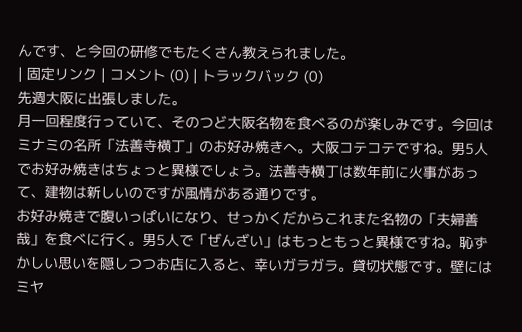んです、と今回の研修でもたくさん教えられました。
| 固定リンク | コメント (0) | トラックバック (0)
先週大阪に出張しました。
月一回程度行っていて、そのつど大阪名物を食べるのが楽しみです。今回はミナミの名所「法善寺横丁」のお好み焼きへ。大阪コテコテですね。男5人でお好み焼きはちょっと異様でしょう。法善寺横丁は数年前に火事があって、建物は新しいのですが風情がある通りです。
お好み焼きで腹いっぱいになり、せっかくだからこれまた名物の「夫婦善哉」を食べに行く。男5人で「ぜんざい」はもっともっと異様ですね。恥ずかしい思いを隠しつつお店に入ると、幸いガラガラ。貸切状態です。壁にはミヤ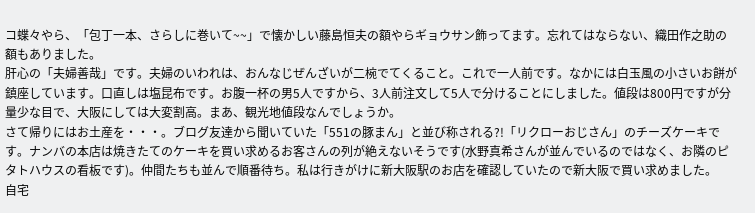コ蝶々やら、「包丁一本、さらしに巻いて~~」で懐かしい藤島恒夫の額やらギョウサン飾ってます。忘れてはならない、織田作之助の額もありました。
肝心の「夫婦善哉」です。夫婦のいわれは、おんなじぜんざいが二椀でてくること。これで一人前です。なかには白玉風の小さいお餅が鎮座しています。口直しは塩昆布です。お腹一杯の男5人ですから、3人前注文して5人で分けることにしました。値段は800円ですが分量少な目で、大阪にしては大変割高。まあ、観光地値段なんでしょうか。
さて帰りにはお土産を・・・。ブログ友達から聞いていた「551の豚まん」と並び称される?!「リクローおじさん」のチーズケーキです。ナンバの本店は焼きたてのケーキを買い求めるお客さんの列が絶えないそうです(水野真希さんが並んでいるのではなく、お隣のピタトハウスの看板です)。仲間たちも並んで順番待ち。私は行きがけに新大阪駅のお店を確認していたので新大阪で買い求めました。
自宅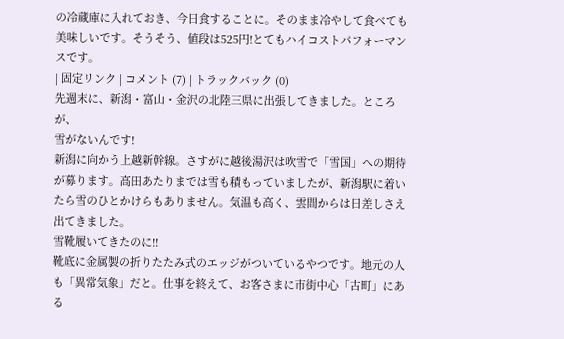の冷蔵庫に入れておき、今日食することに。そのまま冷やして食べても美味しいです。そうそう、値段は525円!とてもハイコストパフォーマンスです。
| 固定リンク | コメント (7) | トラックバック (0)
先週末に、新潟・富山・金沢の北陸三県に出張してきました。ところが、
雪がないんです!
新潟に向かう上越新幹線。さすがに越後湯沢は吹雪で「雪国」への期待が募ります。高田あたりまでは雪も積もっていましたが、新潟駅に着いたら雪のひとかけらもありません。気温も高く、雲間からは日差しさえ出てきました。
雪靴履いてきたのに!!
靴底に金属製の折りたたみ式のエッジがついているやつです。地元の人も「異常気象」だと。仕事を終えて、お客さまに市街中心「古町」にある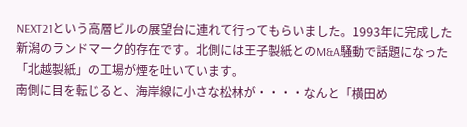NEXT21という高層ビルの展望台に連れて行ってもらいました。1993年に完成した新潟のランドマーク的存在です。北側には王子製紙とのM&A騒動で話題になった「北越製紙」の工場が煙を吐いています。
南側に目を転じると、海岸線に小さな松林が・・・・なんと「横田め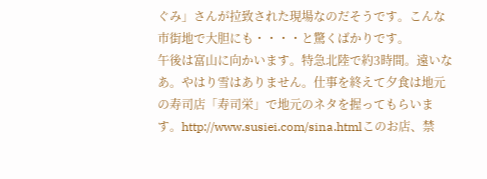ぐみ」さんが拉致された現場なのだそうです。こんな市街地で大胆にも・・・・と驚くばかりです。
午後は富山に向かいます。特急北陸で約3時間。遠いなあ。やはり雪はありません。仕事を終えて夕食は地元の寿司店「寿司栄」で地元のネタを握ってもらいます。http://www.susiei.com/sina.htmlこのお店、禁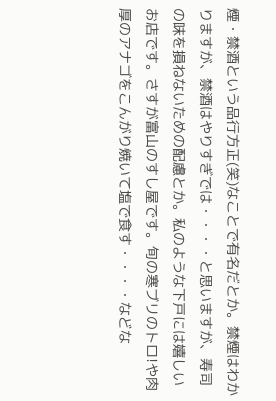煙・禁酒という品行方正(笑)なことで有名だとか。禁煙はわかりますが、禁酒はやりすぎでは・・・・と思いますが、寿司の味を損ねないための配慮とか。私のような下戸には嬉しいお店です。さすが富山のすし屋です。旬の寒ブリのトロ!や肉厚のアナゴをこんがり焼いて塩で食す・・・・などな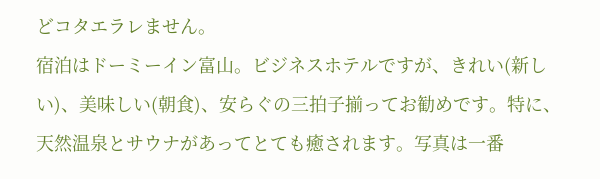どコタエラレません。
宿泊はドーミーイン富山。ビジネスホテルですが、きれい(新しい)、美味しい(朝食)、安らぐの三拍子揃ってお勧めです。特に、天然温泉とサウナがあってとても癒されます。写真は一番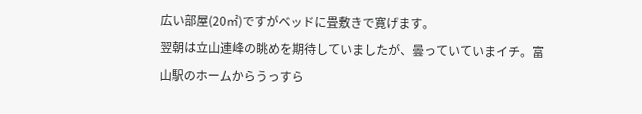広い部屋(20㎡)ですがベッドに畳敷きで寛げます。
翌朝は立山連峰の眺めを期待していましたが、曇っていていまイチ。富山駅のホームからうっすら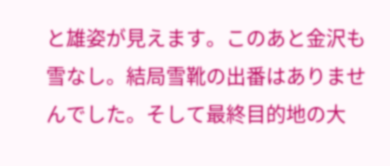と雄姿が見えます。このあと金沢も雪なし。結局雪靴の出番はありませんでした。そして最終目的地の大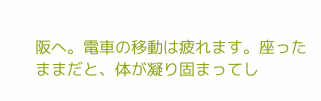阪へ。電車の移動は疲れます。座ったままだと、体が凝り固まってし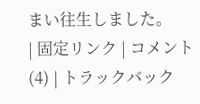まい往生しました。
| 固定リンク | コメント (4) | トラックバック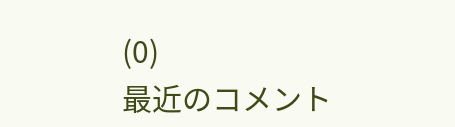(0)
最近のコメント